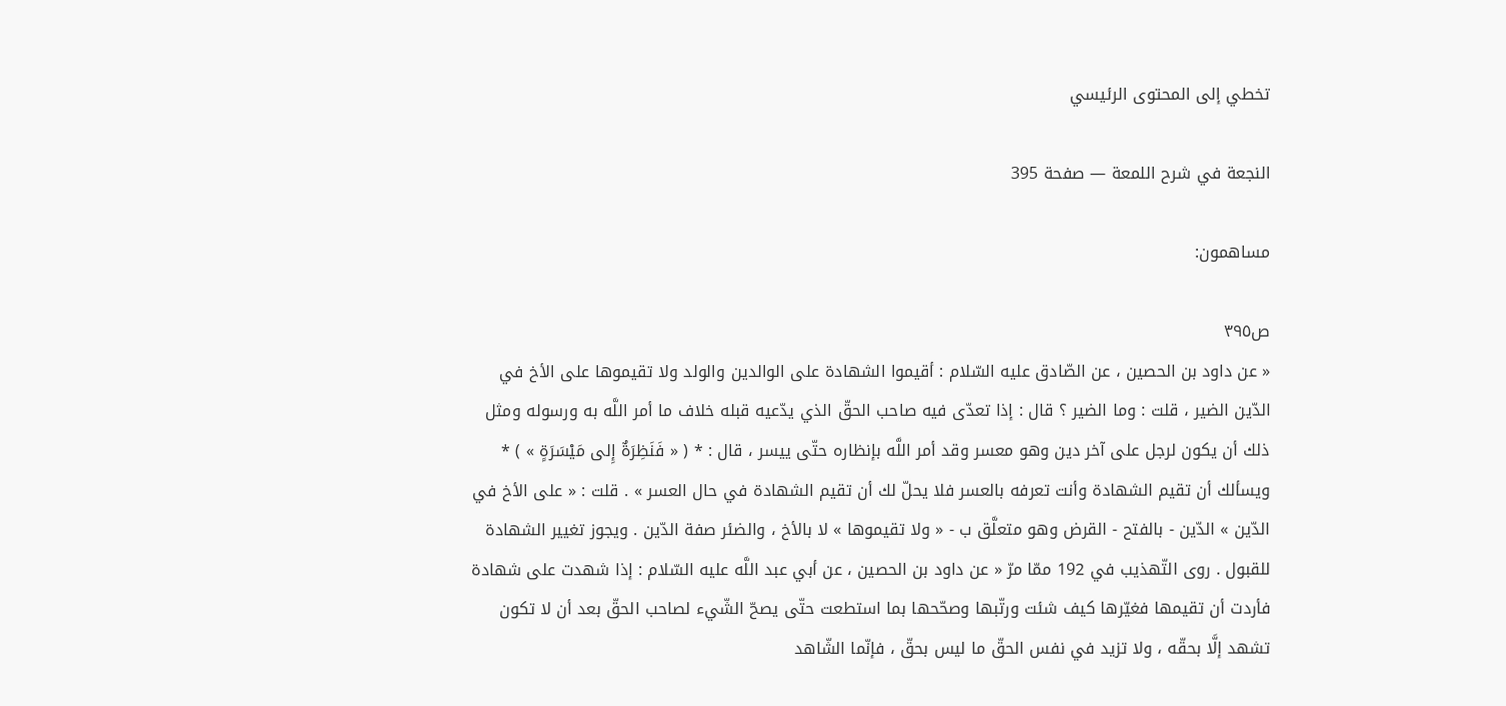تخطي إلى المحتوى الرئيسي

النجعة في شرح اللمعة — صفحة 395

مساهمون:

ص٣٩٥
« عن داود بن الحصين ، عن الصّادق عليه السّلام : أقيموا الشهادة على الوالدين والولد ولا تقيموها على الأخ في الدّين الضير ، قلت : وما الضير ؟ قال : إذا تعدّى فيه صاحب الحقّ الذي يدّعيه قبله خلاف ما أمر اللَّه به ورسوله ومثل ذلك أن يكون لرجل على آخر دين وهو معسر وقد أمر اللَّه بإنظاره حتّى ييسر ، قال : * ( « فَنَظِرَةٌ إِلى مَيْسَرَةٍ » ) * ويسألك أن تقيم الشهادة وأنت تعرفه بالعسر فلا يحلّ لك أن تقيم الشهادة في حال العسر » . قلت : « على الأخ في الدّين » الدّين - بالفتح - القرض وهو متعلَّق ب - « ولا تقيموها » لا بالأخ ، والضئر صفة الدّين . ويجوز تغيير الشهادة للقبول . روى التّهذيب في 192 ممّا مرّ « عن داود بن الحصين ، عن أبي عبد اللَّه عليه السّلام : إذا شهدت على شهادة فأردت أن تقيمها فغيّرها كيف شئت ورتّبها وصحّحها بما استطعت حتّى يصحّ الشّيء لصاحب الحقّ بعد أن لا تكون تشهد إلَّا بحقّه ، ولا تزيد في نفس الحقّ ما ليس بحقّ ، فإنّما الشّاهد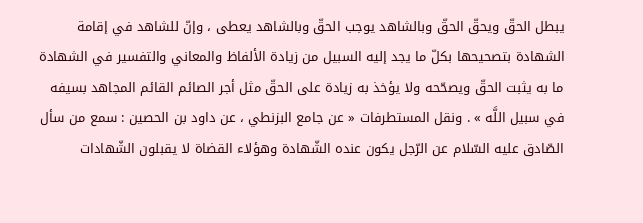يبطل الحقّ ويحقّ الحقّ وبالشاهد يوجب الحقّ وبالشاهد يعطى ، وإنّ للشاهد في إقامة الشهادة بتصحيحها بكلّ ما يجد إليه السبيل من زيادة الألفاظ والمعاني والتفسير في الشهادة ما به يثبت الحقّ ويصحّحه ولا يؤخذ به زيادة على الحقّ مثل أجر الصائم القائم المجاهد بسيفه في سبيل اللَّه » . ونقل المستطرفات « عن جامع البزنطي ، عن داود بن الحصين : سمع من سأل الصّادق عليه السّلام عن الرّجل يكون عنده الشّهادة وهؤلاء القضاة لا يقبلون الشّهادات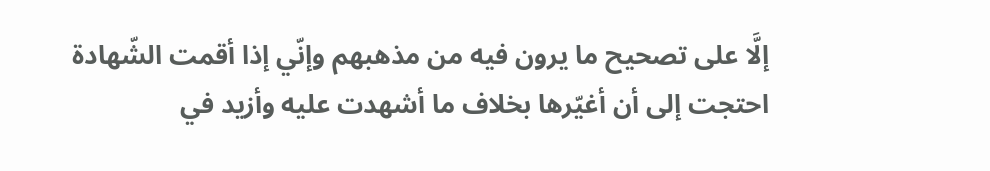إلَّا على تصحيح ما يرون فيه من مذهبهم وإنّي إذا أقمت الشّهادة احتجت إلى أن أغيّرها بخلاف ما أشهدت عليه وأزيد في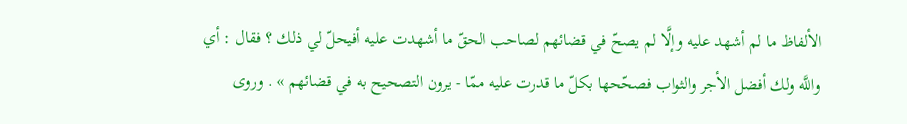الألفاظ ما لم أشهد عليه وإلَّا لم يصحّ في قضائهم لصاحب الحقّ ما أشهدت عليه أفيحلّ لي ذلك ؟ فقال : أي واللَّه ولك أفضل الأجر والثواب فصحّحها بكلّ ما قدرت عليه ممّا - يرون التصحيح به في قضائهم » . وروى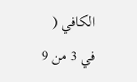الكافي ( في 3 من 9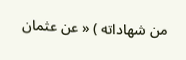من شهاداته ) « عن عثمان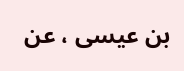بن عيسى ، عن